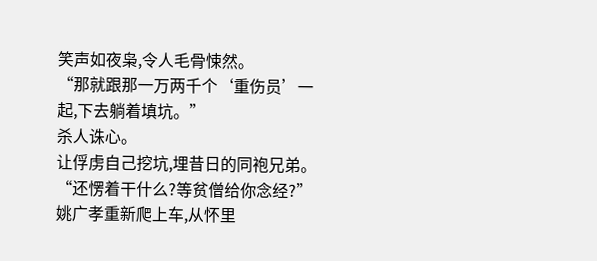笑声如夜枭,令人毛骨悚然。
“那就跟那一万两千个‘重伤员’一起,下去躺着填坑。”
杀人诛心。
让俘虏自己挖坑,埋昔日的同袍兄弟。
“还愣着干什么?等贫僧给你念经?”
姚广孝重新爬上车,从怀里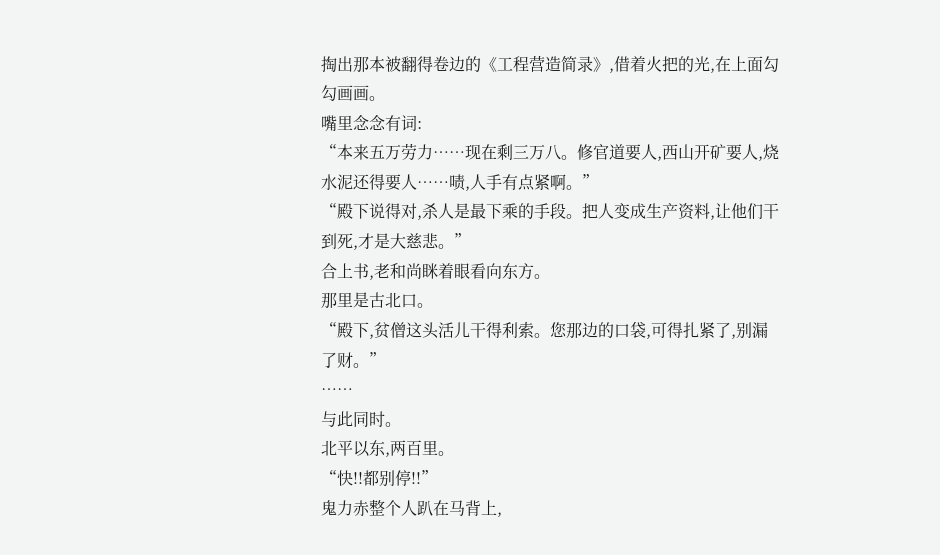掏出那本被翻得卷边的《工程营造简录》,借着火把的光,在上面勾勾画画。
嘴里念念有词:
“本来五万劳力……现在剩三万八。修官道要人,西山开矿要人,烧水泥还得要人……啧,人手有点紧啊。”
“殿下说得对,杀人是最下乘的手段。把人变成生产资料,让他们干到死,才是大慈悲。”
合上书,老和尚眯着眼看向东方。
那里是古北口。
“殿下,贫僧这头活儿干得利索。您那边的口袋,可得扎紧了,别漏了财。”
……
与此同时。
北平以东,两百里。
“快!!都别停!!”
鬼力赤整个人趴在马背上,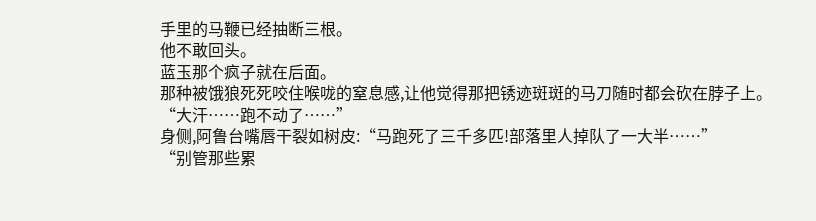手里的马鞭已经抽断三根。
他不敢回头。
蓝玉那个疯子就在后面。
那种被饿狼死死咬住喉咙的窒息感,让他觉得那把锈迹斑斑的马刀随时都会砍在脖子上。
“大汗……跑不动了……”
身侧,阿鲁台嘴唇干裂如树皮:“马跑死了三千多匹!部落里人掉队了一大半……”
“别管那些累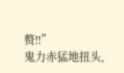赘!!”
鬼力赤猛地扭头,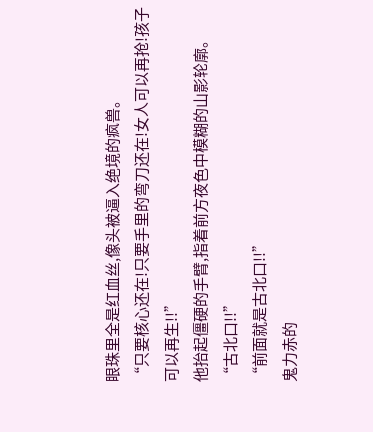眼珠里全是红血丝,像头被逼入绝境的疯兽。
“只要核心还在!只要手里的弯刀还在!女人可以再抢!孩子可以再生!!”
他抬起僵硬的手臂,指着前方夜色中模糊的山影轮廓。
“古北口!!”
“前面就是古北口!!”
鬼力赤的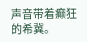声音带着癫狂的希冀。